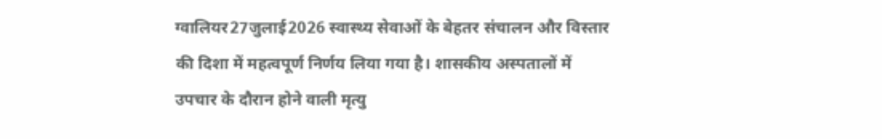ग्वालियर27जुलाई2026 स्वास्थ्य सेवाओं के बेहतर संचालन और विस्तार की दिशा में महत्वपूर्ण निर्णय लिया गया है। शासकीय अस्पतालों में उपचार के दौरान होने वाली मृत्यु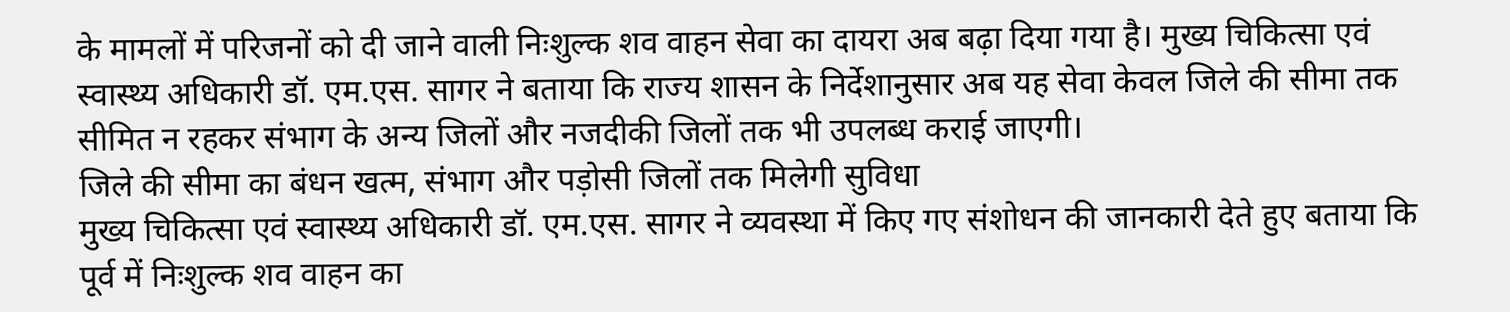के मामलों में परिजनों को दी जाने वाली निःशुल्क शव वाहन सेवा का दायरा अब बढ़ा दिया गया है। मुख्य चिकित्सा एवं स्वास्थ्य अधिकारी डॉ. एम.एस. सागर ने बताया कि राज्य शासन के निर्देशानुसार अब यह सेवा केवल जिले की सीमा तक सीमित न रहकर संभाग के अन्य जिलों और नजदीकी जिलों तक भी उपलब्ध कराई जाएगी।
जिले की सीमा का बंधन खत्म, संभाग और पड़ोसी जिलों तक मिलेगी सुविधा
मुख्य चिकित्सा एवं स्वास्थ्य अधिकारी डॉ. एम.एस. सागर ने व्यवस्था में किए गए संशोधन की जानकारी देते हुए बताया कि पूर्व में निःशुल्क शव वाहन का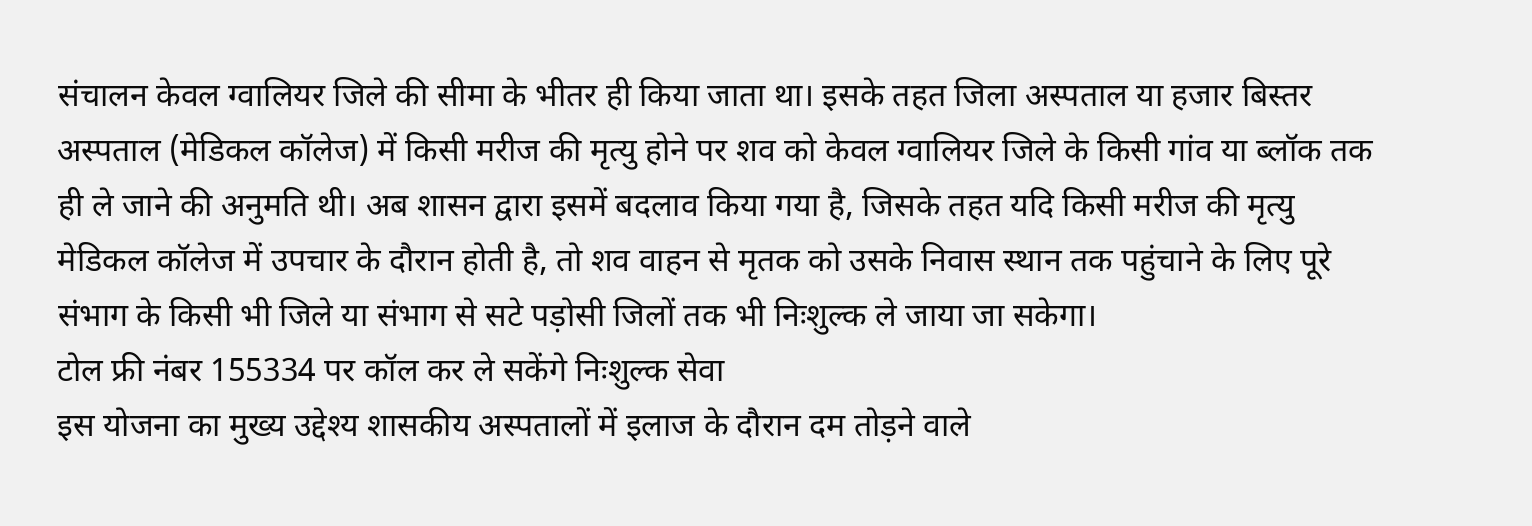संचालन केवल ग्वालियर जिले की सीमा के भीतर ही किया जाता था। इसके तहत जिला अस्पताल या हजार बिस्तर अस्पताल (मेडिकल कॉलेज) में किसी मरीज की मृत्यु होने पर शव को केवल ग्वालियर जिले के किसी गांव या ब्लॉक तक ही ले जाने की अनुमति थी। अब शासन द्वारा इसमें बदलाव किया गया है, जिसके तहत यदि किसी मरीज की मृत्यु मेडिकल कॉलेज में उपचार के दौरान होती है, तो शव वाहन से मृतक को उसके निवास स्थान तक पहुंचाने के लिए पूरे संभाग के किसी भी जिले या संभाग से सटे पड़ोसी जिलों तक भी निःशुल्क ले जाया जा सकेगा।
टोल फ्री नंबर 155334 पर कॉल कर ले सकेंगे निःशुल्क सेवा
इस योजना का मुख्य उद्देश्य शासकीय अस्पतालों में इलाज के दौरान दम तोड़ने वाले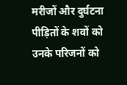मरीजों और दुर्घटना पीड़ितों के शवों को उनके परिजनों को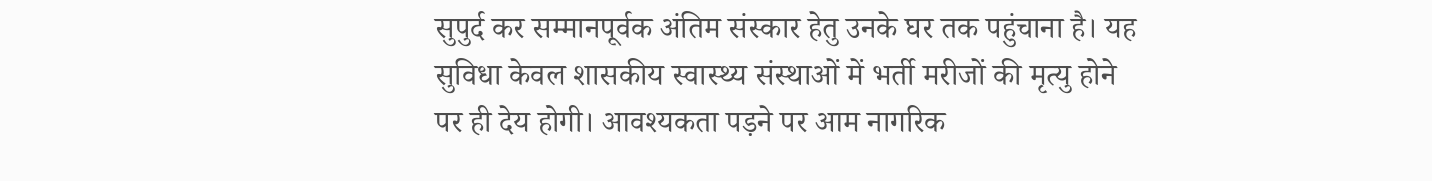सुपुर्द कर सम्मानपूर्वक अंतिम संस्कार हेतु उनके घर तक पहुंचाना है। यह सुविधा केवल शासकीय स्वास्थ्य संस्थाओं में भर्ती मरीजों की मृत्यु होने पर ही देय होगी। आवश्यकता पड़ने पर आम नागरिक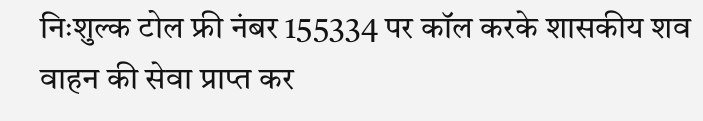निःशुल्क टोल फ्री नंबर 155334 पर कॉल करके शासकीय शव वाहन की सेवा प्राप्त कर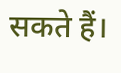सकते हैं।